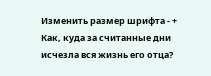Изменить размер шрифта - +
Как, куда за считанные дни исчезла вся жизнь его отца?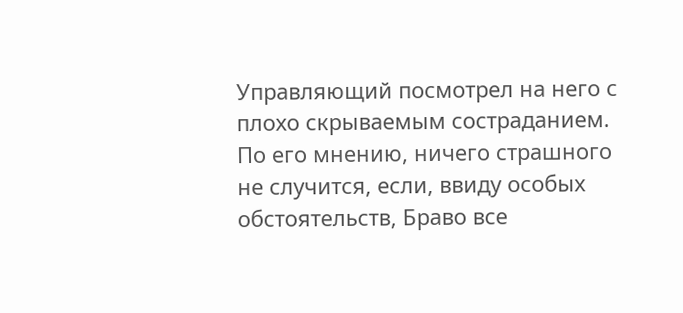Управляющий посмотрел на него с плохо скрываемым состраданием. По его мнению, ничего страшного не случится, если, ввиду особых обстоятельств, Браво все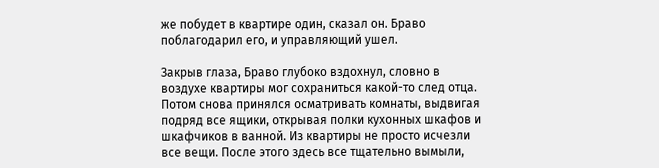же побудет в квартире один, сказал он. Браво поблагодарил его, и управляющий ушел.

Закрыв глаза, Браво глубоко вздохнул, словно в воздухе квартиры мог сохраниться какой-то след отца. Потом снова принялся осматривать комнаты, выдвигая подряд все ящики, открывая полки кухонных шкафов и шкафчиков в ванной. Из квартиры не просто исчезли все вещи. После этого здесь все тщательно вымыли,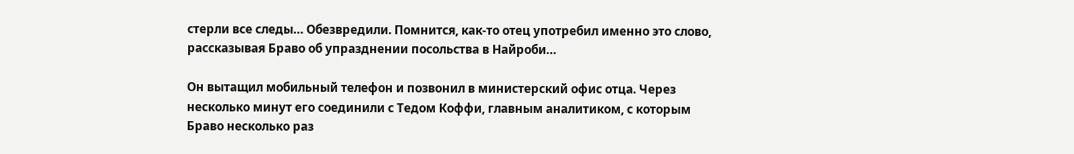стерли все следы… Обезвредили. Помнится, как-то отец употребил именно это слово, рассказывая Браво об упразднении посольства в Найроби…

Он вытащил мобильный телефон и позвонил в министерский офис отца. Через несколько минут его соединили с Тедом Коффи, главным аналитиком, с которым Браво несколько раз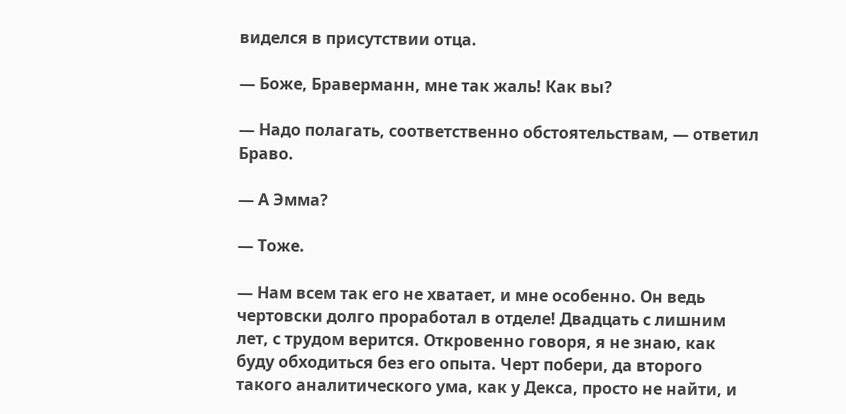виделся в присутствии отца.

— Боже, Браверманн, мне так жаль! Как вы?

— Надо полагать, соответственно обстоятельствам, — ответил Браво.

— А Эмма?

— Тоже.

— Нам всем так его не хватает, и мне особенно. Он ведь чертовски долго проработал в отделе! Двадцать с лишним лет, с трудом верится. Откровенно говоря, я не знаю, как буду обходиться без его опыта. Черт побери, да второго такого аналитического ума, как у Декса, просто не найти, и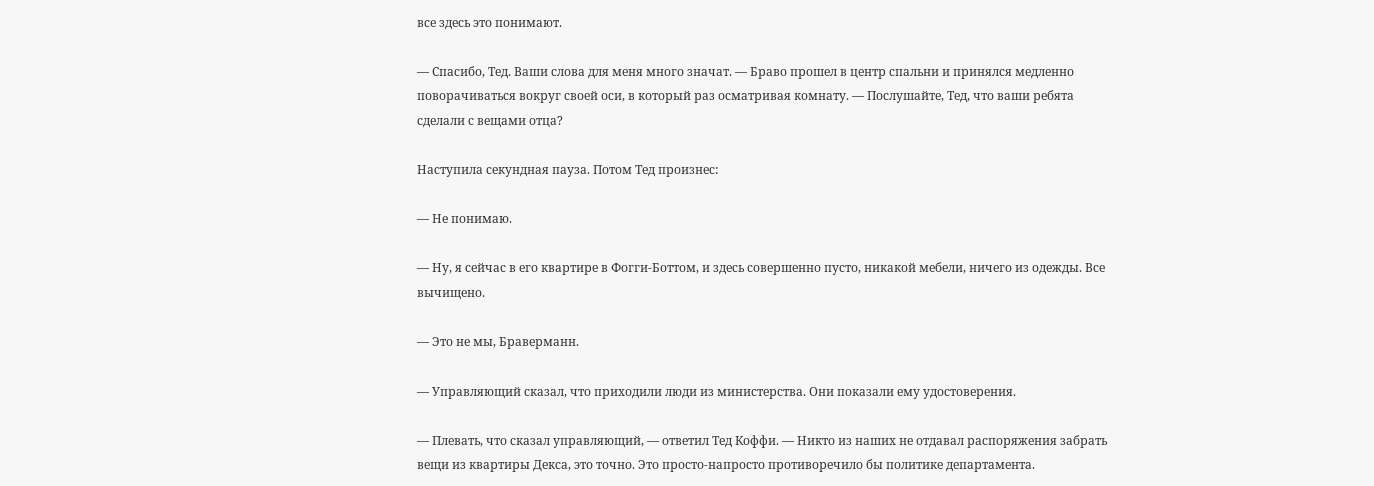все здесь это понимают.

— Спасибо, Тед. Ваши слова для меня много значат. — Браво прошел в центр спальни и принялся медленно поворачиваться вокруг своей оси, в который раз осматривая комнату. — Послушайте, Тед, что ваши ребята сделали с вещами отца?

Наступила секундная пауза. Потом Тед произнес:

— Не понимаю.

— Ну, я сейчас в его квартире в Фогги-Боттом, и здесь совершенно пусто, никакой мебели, ничего из одежды. Все вычищено.

— Это не мы, Браверманн.

— Управляющий сказал, что приходили люди из министерства. Они показали ему удостоверения.

— Плевать, что сказал управляющий, — ответил Тед Коффи. — Никто из наших не отдавал распоряжения забрать вещи из квартиры Декса, это точно. Это просто-напросто противоречило бы политике департамента.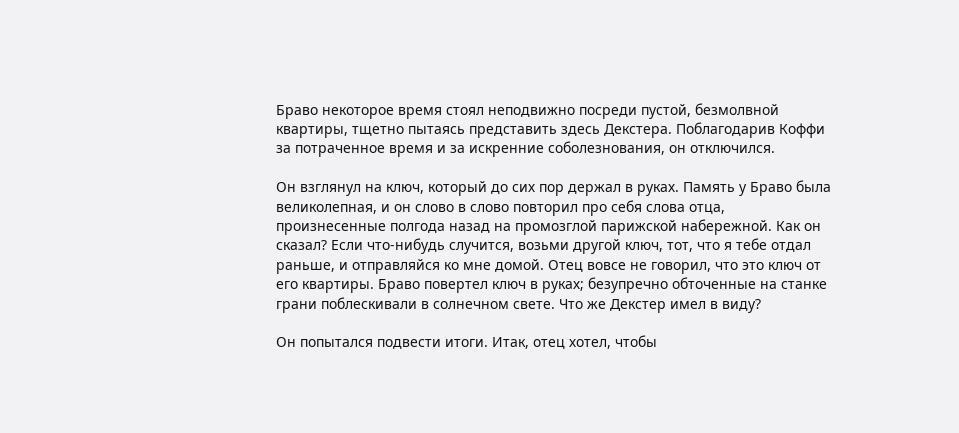Браво некоторое время стоял неподвижно посреди пустой, безмолвной квартиры, тщетно пытаясь представить здесь Декстера. Поблагодарив Коффи за потраченное время и за искренние соболезнования, он отключился.

Он взглянул на ключ, который до сих пор держал в руках. Память у Браво была великолепная, и он слово в слово повторил про себя слова отца, произнесенные полгода назад на промозглой парижской набережной. Как он сказал? Если что-нибудь случится, возьми другой ключ, тот, что я тебе отдал раньше, и отправляйся ко мне домой. Отец вовсе не говорил, что это ключ от его квартиры. Браво повертел ключ в руках; безупречно обточенные на станке грани поблескивали в солнечном свете. Что же Декстер имел в виду?

Он попытался подвести итоги. Итак, отец хотел, чтобы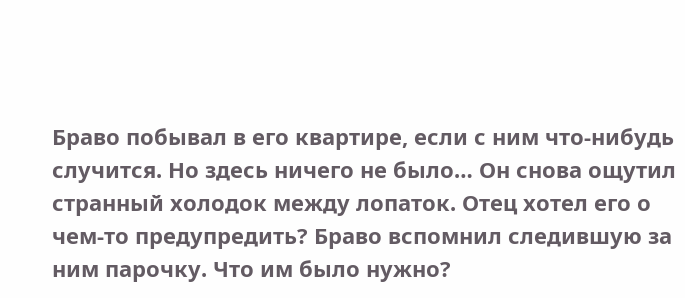Браво побывал в его квартире, если с ним что-нибудь случится. Но здесь ничего не было… Он снова ощутил странный холодок между лопаток. Отец хотел его о чем-то предупредить? Браво вспомнил следившую за ним парочку. Что им было нужно?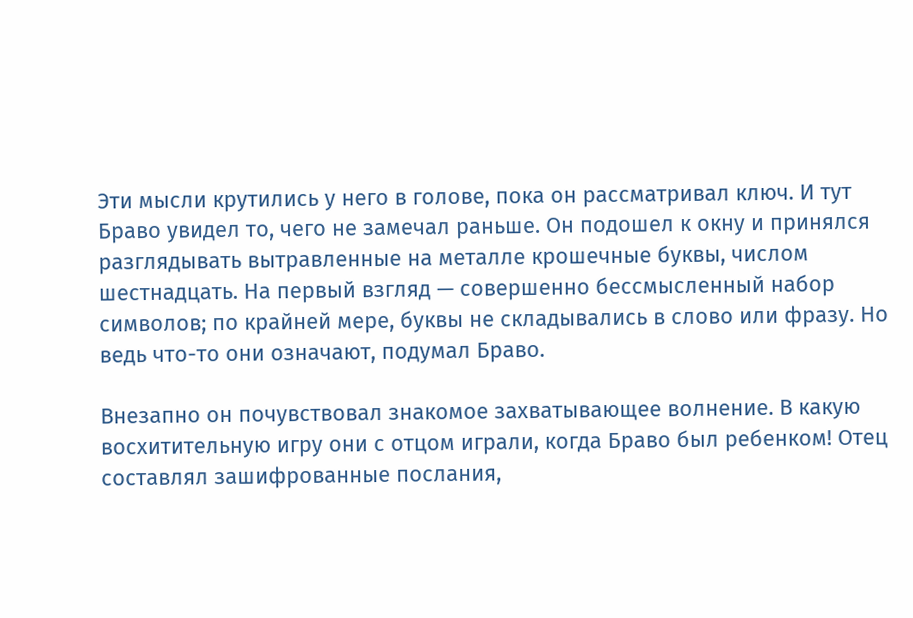Эти мысли крутились у него в голове, пока он рассматривал ключ. И тут Браво увидел то, чего не замечал раньше. Он подошел к окну и принялся разглядывать вытравленные на металле крошечные буквы, числом шестнадцать. На первый взгляд — совершенно бессмысленный набор символов; по крайней мере, буквы не складывались в слово или фразу. Но ведь что-то они означают, подумал Браво.

Внезапно он почувствовал знакомое захватывающее волнение. В какую восхитительную игру они с отцом играли, когда Браво был ребенком! Отец составлял зашифрованные послания,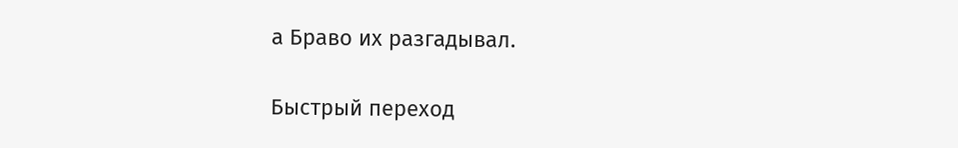а Браво их разгадывал.

Быстрый переход